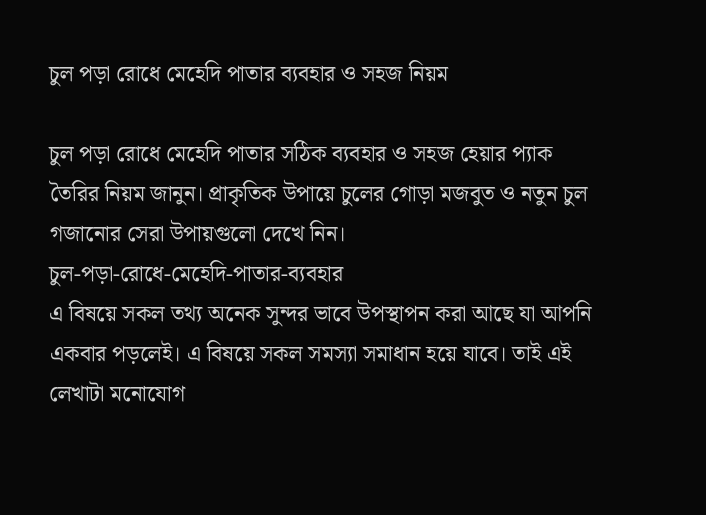চুল পড়া রোধে মেহেদি পাতার ব্যবহার ও সহজ নিয়ম

চুল পড়া রোধে মেহেদি পাতার সঠিক ব্যবহার ও সহজ হেয়ার প্যাক তৈরির নিয়ম জানুন। প্রাকৃতিক উপায়ে চুলের গোড়া মজবুত ও নতুন চুল গজানোর সেরা উপায়গুলো দেখে নিন।
চুল-পড়া-রোধে-মেহেদি-পাতার-ব্যবহার
এ বিষয়ে সকল তথ্য অনেক সুন্দর ভাবে উপস্থাপন করা আছে যা আপনি একবার পড়লেই। এ বিষয়ে সকল সমস্যা সমাধান হয়ে যাবে। তাই এই লেখাটা মনোযোগ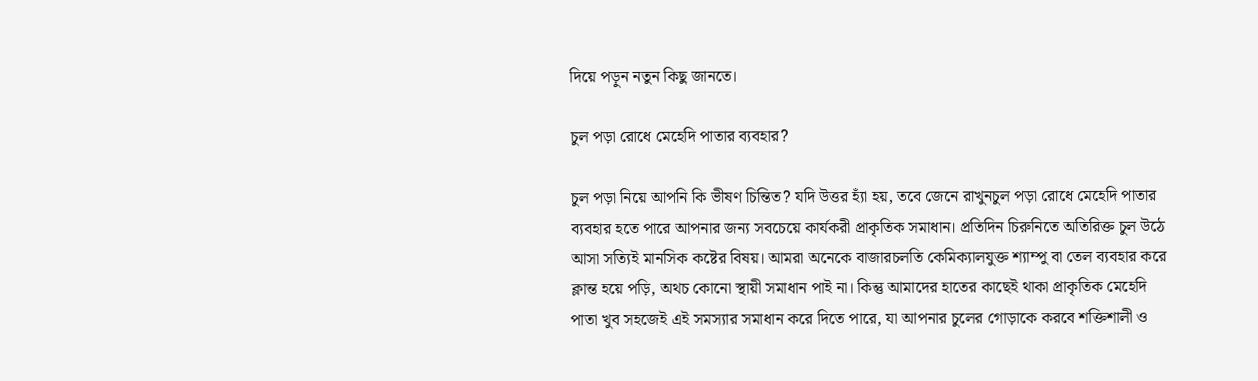দিয়ে পড়ুন নতুন কিছু জানতে।

চুল পড়া রোধে মেহেদি পাতার ব্যবহার?

চুল পড়া নিয়ে আপনি কি ভীষণ চিন্তিত? যদি উত্তর হ্যাঁ হয়, তবে জেনে রাখুনচুল পড়া রোধে মেহেদি পাতার ব্যবহার হতে পারে আপনার জন্য সবচেয়ে কার্যকরী প্রাকৃতিক সমাধান। প্রতিদিন চিরুনিতে অতিরিক্ত চুল উঠে আসা সত্যিই মানসিক কষ্টের বিষয়। আমরা অনেকে বাজারচলতি কেমিক্যালযুক্ত শ্যাম্পু বা তেল ব্যবহার করে ক্লান্ত হয়ে পড়ি, অথচ কোনো স্থায়ী সমাধান পাই না। কিন্তু আমাদের হাতের কাছেই থাকা প্রাকৃতিক মেহেদি পাতা খুব সহজেই এই সমস্যার সমাধান করে দিতে পারে, যা আপনার চুলের গোড়াকে করবে শক্তিশালী ও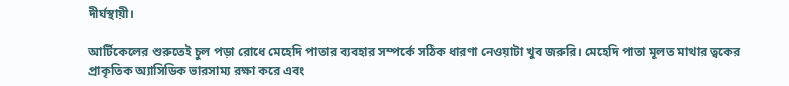দীর্ঘস্থায়ী।

আর্টিকেলের শুরুতেই চুল পড়া রোধে মেহেদি পাতার ব্যবহার সম্পর্কে সঠিক ধারণা নেওয়াটা খুব জরুরি। মেহেদি পাতা মূলত মাথার ত্বকের প্রাকৃতিক অ্যাসিডিক ভারসাম্য রক্ষা করে এবং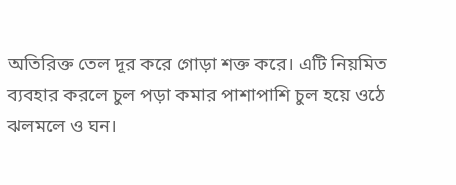অতিরিক্ত তেল দূর করে গোড়া শক্ত করে। এটি নিয়মিত ব্যবহার করলে চুল পড়া কমার পাশাপাশি চুল হয়ে ওঠে ঝলমলে ও ঘন।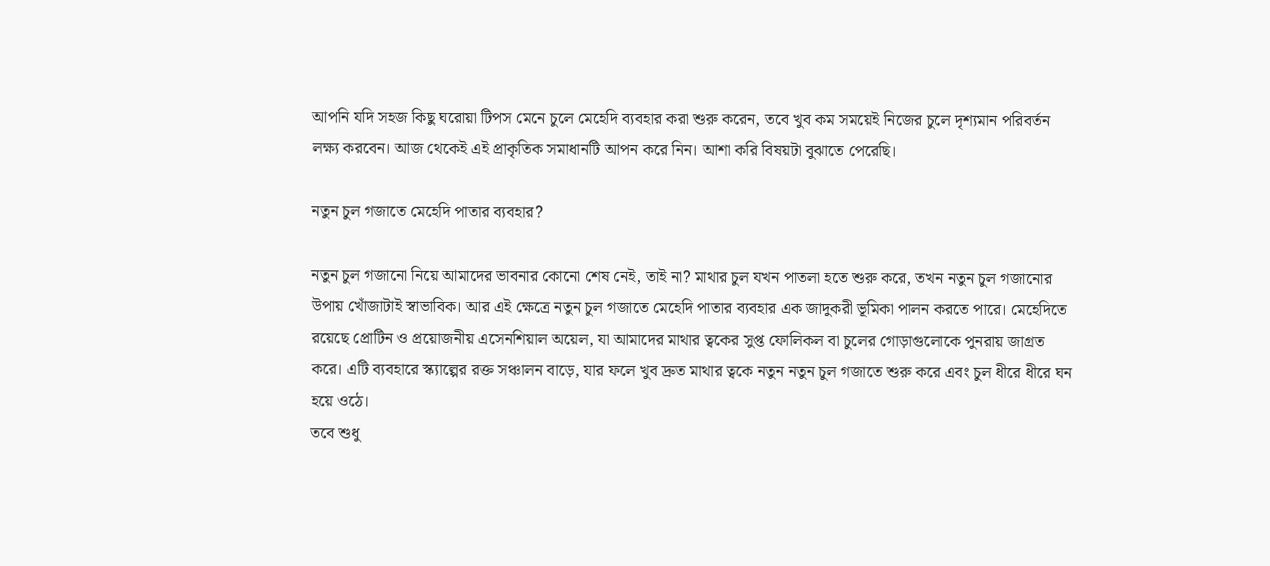আপনি যদি সহজ কিছু ঘরোয়া টিপস মেনে চুলে মেহেদি ব্যবহার করা শুরু করেন, তবে খুব কম সময়েই নিজের চুলে দৃশ্যমান পরিবর্তন লক্ষ্য করবেন। আজ থেকেই এই প্রাকৃতিক সমাধানটি আপন করে নিন। আশা করি বিষয়টা বুঝাতে পেরেছি।

নতুন চুল গজাতে মেহেদি পাতার ব্যবহার?

নতুন চুল গজানো নিয়ে আমাদের ভাবনার কোনো শেষ নেই, তাই না? মাথার চুল যখন পাতলা হতে শুরু করে, তখন নতুন চুল গজানোর উপায় খোঁজাটাই স্বাভাবিক। আর এই ক্ষেত্রে নতুন চুল গজাতে মেহেদি পাতার ব্যবহার এক জাদুকরী ভূমিকা পালন করতে পারে। মেহেদিতে রয়েছে প্রোটিন ও প্রয়োজনীয় এসেনশিয়াল অয়েল, যা আমাদের মাথার ত্বকের সুপ্ত ফোলিকল বা চুলের গোড়াগুলোকে পুনরায় জাগ্রত করে। এটি ব্যবহারে স্ক্যাল্পের রক্ত সঞ্চালন বাড়ে, যার ফলে খুব দ্রুত মাথার ত্বকে নতুন নতুন চুল গজাতে শুরু করে এবং চুল ধীরে ধীরে ঘন হয়ে ওঠে।
তবে শুধু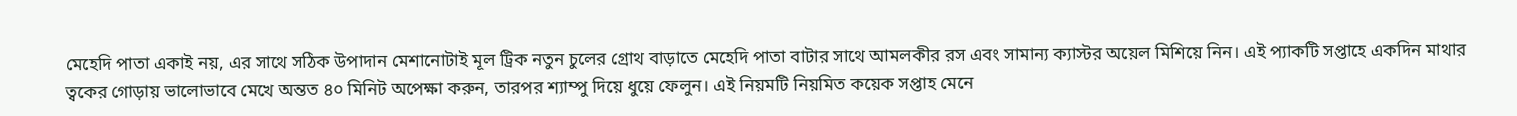মেহেদি পাতা একাই নয়, এর সাথে সঠিক উপাদান মেশানোটাই মূল ট্রিক নতুন চুলের গ্রোথ বাড়াতে মেহেদি পাতা বাটার সাথে আমলকীর রস এবং সামান্য ক্যাস্টর অয়েল মিশিয়ে নিন। এই প্যাকটি সপ্তাহে একদিন মাথার ত্বকের গোড়ায় ভালোভাবে মেখে অন্তত ৪০ মিনিট অপেক্ষা করুন, তারপর শ্যাম্পু দিয়ে ধুয়ে ফেলুন। এই নিয়মটি নিয়মিত কয়েক সপ্তাহ মেনে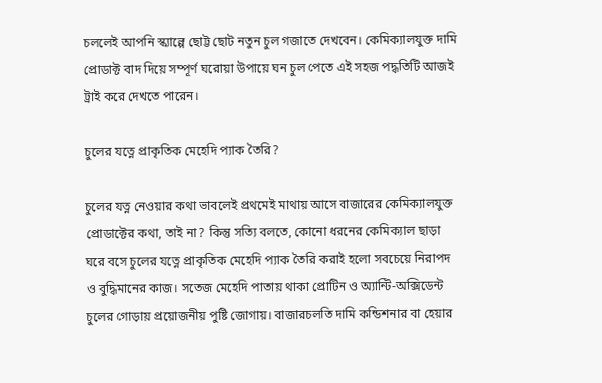চললেই আপনি স্ক্যাল্পে ছোট্ট ছোট নতুন চুল গজাতে দেখবেন। কেমিক্যালযুক্ত দামি প্রোডাক্ট বাদ দিয়ে সম্পূর্ণ ঘরোয়া উপায়ে ঘন চুল পেতে এই সহজ পদ্ধতিটি আজই ট্রাই করে দেখতে পারেন।

চুলের যত্নে প্রাকৃতিক মেহেদি প্যাক তৈরি?

চুলের যত্ন নেওয়ার কথা ভাবলেই প্রথমেই মাথায় আসে বাজারের কেমিক্যালযুক্ত প্রোডাক্টের কথা, তাই না? কিন্তু সত্যি বলতে, কোনো ধরনের কেমিক্যাল ছাড়া ঘরে বসে চুলের যত্নে প্রাকৃতিক মেহেদি প্যাক তৈরি করাই হলো সবচেয়ে নিরাপদ ও বুদ্ধিমানের কাজ। সতেজ মেহেদি পাতায় থাকা প্রোটিন ও অ্যান্টি-অক্সিডেন্ট চুলের গোড়ায় প্রয়োজনীয় পুষ্টি জোগায়। বাজারচলতি দামি কন্ডিশনার বা হেয়ার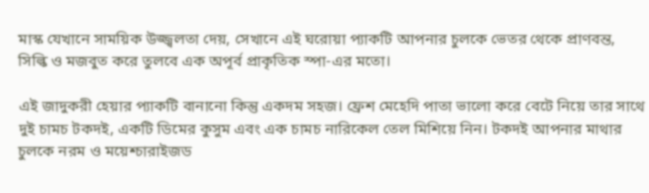মাস্ক যেখানে সাময়িক উজ্জ্বলতা দেয়, সেখানে এই ঘরোয়া প্যাকটি আপনার চুলকে ভেতর থেকে প্রাণবন্ত, সিল্কি ও মজবুত করে তুলবে এক অপূর্ব প্রাকৃতিক স্পা-এর মতো।

এই জাদুকরী হেয়ার প্যাকটি বানানো কিন্তু একদম সহজ। ফ্রেশ মেহেদি পাতা ভালো করে বেটে নিয়ে তার সাথে দুই চামচ টকদই, একটি ডিমের কুসুম এবং এক চামচ নারিকেল তেল মিশিয়ে নিন। টকদই আপনার মাথার চুলকে নরম ও ময়েশ্চারাইজড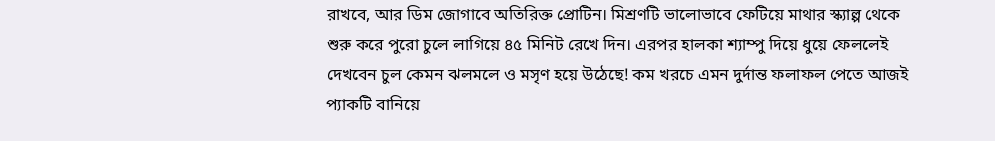রাখবে, আর ডিম জোগাবে অতিরিক্ত প্রোটিন। মিশ্রণটি ভালোভাবে ফেটিয়ে মাথার স্ক্যাল্প থেকে শুরু করে পুরো চুলে লাগিয়ে ৪৫ মিনিট রেখে দিন। এরপর হালকা শ্যাম্পু দিয়ে ধুয়ে ফেললেই দেখবেন চুল কেমন ঝলমলে ও মসৃণ হয়ে উঠেছে! কম খরচে এমন দুর্দান্ত ফলাফল পেতে আজই প্যাকটি বানিয়ে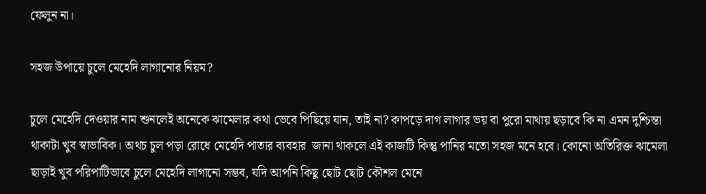ফেলুন না।

সহজ উপায়ে চুলে মেহেদি লাগানোর নিয়ম?

চুলে মেহেদি দেওয়ার নাম শুনলেই অনেকে ঝামেলার কথা ভেবে পিছিয়ে যান, তাই না? কাপড়ে দাগ লাগার ভয় বা পুরো মাথায় ছড়াবে কি না এমন দুশ্চিন্তা থাকাটা খুব স্বাভাবিক। অথচ চুল পড়া রোধে মেহেদি পাতার ব্যবহার  জানা থাকলে এই কাজটি কিন্তু পানির মতো সহজ মনে হবে। কোনো অতিরিক্ত ঝামেলা ছাড়াই খুব পরিপাটিভাবে চুলে মেহেদি লাগানো সম্ভব, যদি আপনি কিছু ছোট ছোট কৌশল মেনে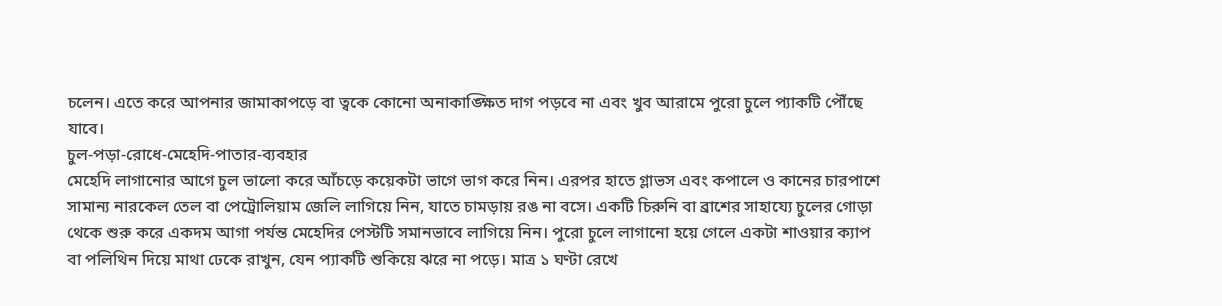চলেন। এতে করে আপনার জামাকাপড়ে বা ত্বকে কোনো অনাকাঙ্ক্ষিত দাগ পড়বে না এবং খুব আরামে পুরো চুলে প্যাকটি পৌঁছে যাবে।
চুল-পড়া-রোধে-মেহেদি-পাতার-ব্যবহার
মেহেদি লাগানোর আগে চুল ভালো করে আঁচড়ে কয়েকটা ভাগে ভাগ করে নিন। এরপর হাতে গ্লাভস এবং কপালে ও কানের চারপাশে সামান্য নারকেল তেল বা পেট্রোলিয়াম জেলি লাগিয়ে নিন, যাতে চামড়ায় রঙ না বসে। একটি চিরুনি বা ব্রাশের সাহায্যে চুলের গোড়া থেকে শুরু করে একদম আগা পর্যন্ত মেহেদির পেস্টটি সমানভাবে লাগিয়ে নিন। পুরো চুলে লাগানো হয়ে গেলে একটা শাওয়ার ক্যাপ বা পলিথিন দিয়ে মাথা ঢেকে রাখুন, যেন প্যাকটি শুকিয়ে ঝরে না পড়ে। মাত্র ১ ঘণ্টা রেখে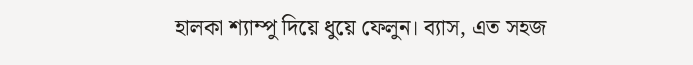হালকা শ্যাম্পু দিয়ে ধুয়ে ফেলুন। ব্যাস, এত সহজ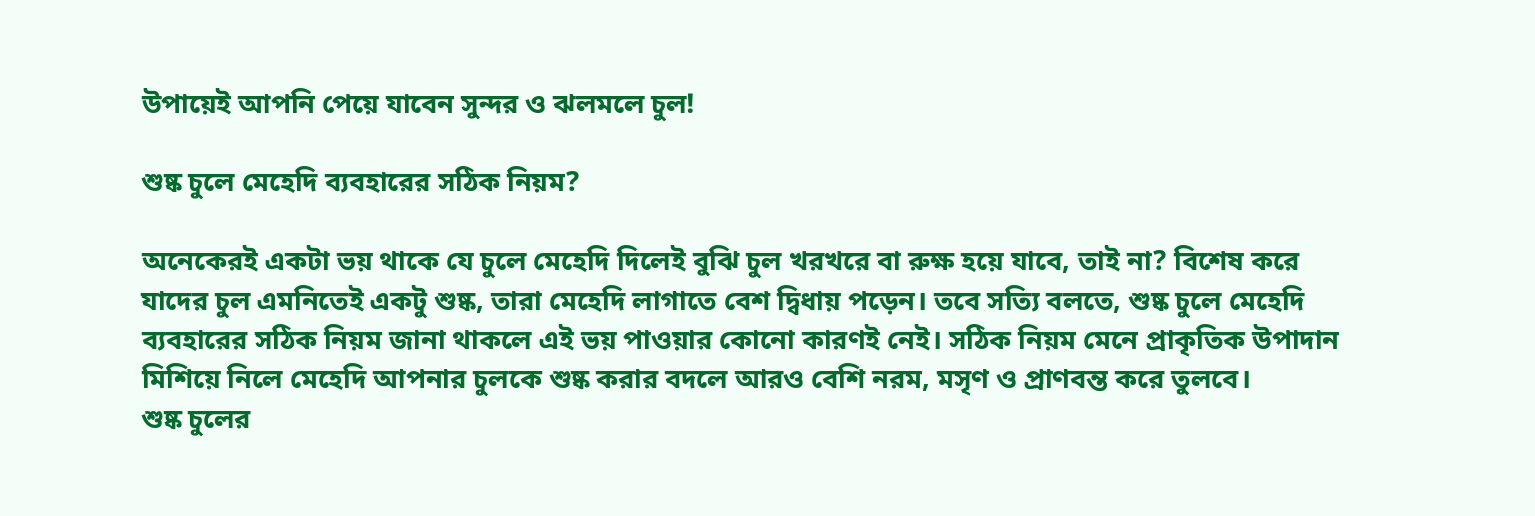উপায়েই আপনি পেয়ে যাবেন সুন্দর ও ঝলমলে চুল!

শুষ্ক চুলে মেহেদি ব্যবহারের সঠিক নিয়ম?

অনেকেরই একটা ভয় থাকে যে চুলে মেহেদি দিলেই বুঝি চুল খরখরে বা রুক্ষ হয়ে যাবে, তাই না? বিশেষ করে যাদের চুল এমনিতেই একটু শুষ্ক, তারা মেহেদি লাগাতে বেশ দ্বিধায় পড়েন। তবে সত্যি বলতে, শুষ্ক চুলে মেহেদি ব্যবহারের সঠিক নিয়ম জানা থাকলে এই ভয় পাওয়ার কোনো কারণই নেই। সঠিক নিয়ম মেনে প্রাকৃতিক উপাদান মিশিয়ে নিলে মেহেদি আপনার চুলকে শুষ্ক করার বদলে আরও বেশি নরম, মসৃণ ও প্রাণবন্ত করে তুলবে।
শুষ্ক চুলের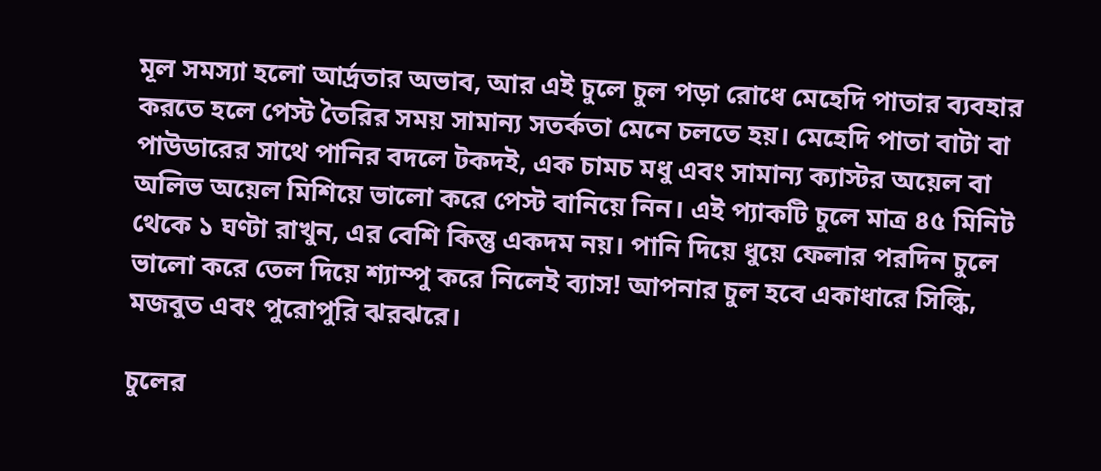মূল সমস্যা হলো আর্দ্রতার অভাব, আর এই চুলে চুল পড়া রোধে মেহেদি পাতার ব্যবহার করতে হলে পেস্ট তৈরির সময় সামান্য সতর্কতা মেনে চলতে হয়। মেহেদি পাতা বাটা বা পাউডারের সাথে পানির বদলে টকদই, এক চামচ মধু এবং সামান্য ক্যাস্টর অয়েল বা অলিভ অয়েল মিশিয়ে ভালো করে পেস্ট বানিয়ে নিন। এই প্যাকটি চুলে মাত্র ৪৫ মিনিট থেকে ১ ঘণ্টা রাখুন, এর বেশি কিন্তু একদম নয়। পানি দিয়ে ধুয়ে ফেলার পরদিন চুলে ভালো করে তেল দিয়ে শ্যাম্পু করে নিলেই ব্যাস! আপনার চুল হবে একাধারে সিল্কি, মজবুত এবং পুরোপুরি ঝরঝরে।

চুলের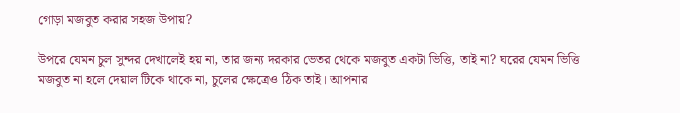গোড়া মজবুত করার সহজ উপায়?

উপরে যেমন চুল সুন্দর দেখালেই হয় না, তার জন্য দরকার ভেতর থেকে মজবুত একটা ভিত্তি, তাই না? ঘরের যেমন ভিত্তি মজবুত না হলে দেয়াল টিকে থাকে না, চুলের ক্ষেত্রেও ঠিক তাই। আপনার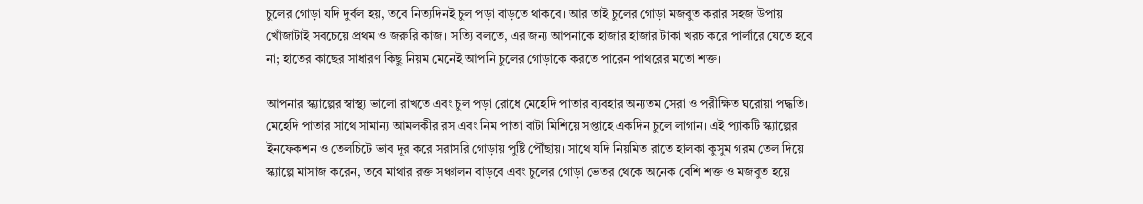চুলের গোড়া যদি দুর্বল হয়, তবে নিত্যদিনই চুল পড়া বাড়তে থাকবে। আর তাই চুলের গোড়া মজবুত করার সহজ উপায় খোঁজাটাই সবচেয়ে প্রথম ও জরুরি কাজ। সত্যি বলতে, এর জন্য আপনাকে হাজার হাজার টাকা খরচ করে পার্লারে যেতে হবে না; হাতের কাছের সাধারণ কিছু নিয়ম মেনেই আপনি চুলের গোড়াকে করতে পারেন পাথরের মতো শক্ত।

আপনার স্ক্যাল্পের স্বাস্থ্য ভালো রাখতে এবং চুল পড়া রোধে মেহেদি পাতার ব্যবহার অন্যতম সেরা ও পরীক্ষিত ঘরোয়া পদ্ধতি। মেহেদি পাতার সাথে সামান্য আমলকীর রস এবং নিম পাতা বাটা মিশিয়ে সপ্তাহে একদিন চুলে লাগান। এই প্যাকটি স্ক্যাল্পের ইনফেকশন ও তেলচিটে ভাব দূর করে সরাসরি গোড়ায় পুষ্টি পৌঁছায়। সাথে যদি নিয়মিত রাতে হালকা কুসুম গরম তেল দিয়ে স্ক্যাল্পে মাসাজ করেন, তবে মাথার রক্ত সঞ্চালন বাড়বে এবং চুলের গোড়া ভেতর থেকে অনেক বেশি শক্ত ও মজবুত হয়ে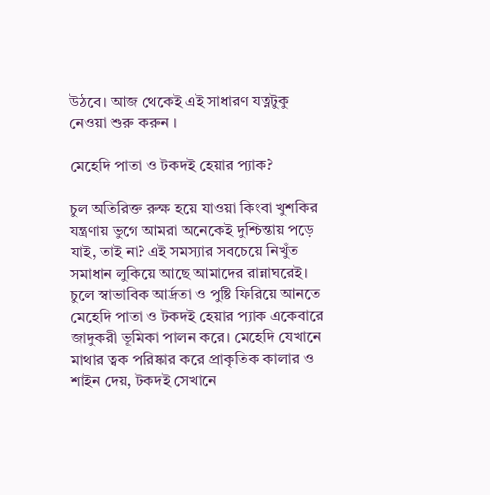উঠবে। আজ থেকেই এই সাধারণ যত্নটুকু নেওয়া শুরু করুন ।

মেহেদি পাতা ও টকদই হেয়ার প্যাক?

চুল অতিরিক্ত রুক্ষ হয়ে যাওয়া কিংবা খুশকির যন্ত্রণায় ভুগে আমরা অনেকেই দুশ্চিন্তায় পড়ে যাই, তাই না? এই সমস্যার সবচেয়ে নিখুঁত সমাধান লুকিয়ে আছে আমাদের রান্নাঘরেই। চুলে স্বাভাবিক আর্দ্রতা ও পুষ্টি ফিরিয়ে আনতে মেহেদি পাতা ও টকদই হেয়ার প্যাক একেবারে জাদুকরী ভূমিকা পালন করে। মেহেদি যেখানে মাথার ত্বক পরিষ্কার করে প্রাকৃতিক কালার ও শাইন দেয়, টকদই সেখানে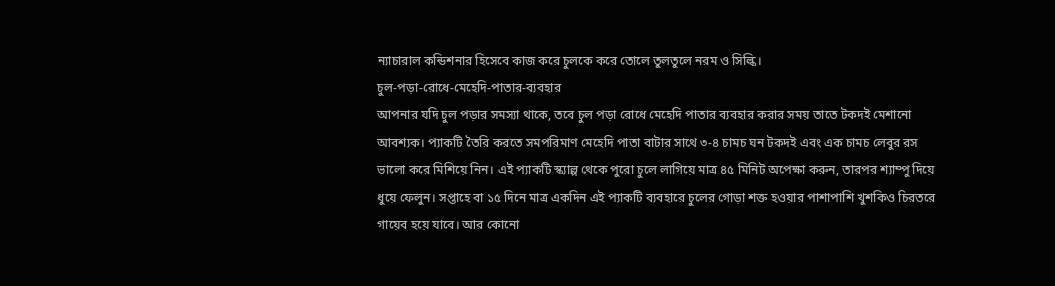ন্যাচারাল কন্ডিশনার হিসেবে কাজ করে চুলকে করে তোলে তুলতুলে নরম ও সিল্কি।
চুল-পড়া-রোধে-মেহেদি-পাতার-ব্যবহার
আপনার যদি চুল পড়ার সমস্যা থাকে, তবে চুল পড়া রোধে মেহেদি পাতার ব্যবহার করার সময় তাতে টকদই মেশানো আবশ্যক। প্যাকটি তৈরি করতে সমপরিমাণ মেহেদি পাতা বাটার সাথে ৩-৪ চামচ ঘন টকদই এবং এক চামচ লেবুর রস ভালো করে মিশিয়ে নিন। এই প্যাকটি স্ক্যাল্প থেকে পুরো চুলে লাগিয়ে মাত্র ৪৫ মিনিট অপেক্ষা করুন, তারপর শ্যাম্পু দিয়ে ধুয়ে ফেলুন। সপ্তাহে বা ১৫ দিনে মাত্র একদিন এই প্যাকটি ব্যবহারে চুলের গোড়া শক্ত হওয়ার পাশাপাশি খুশকিও চিরতরে গায়েব হয়ে যাবে। আর কোনো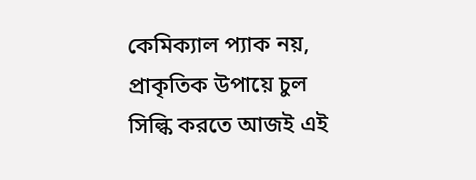কেমিক্যাল প্যাক নয়, প্রাকৃতিক উপায়ে চুল সিল্কি করতে আজই এই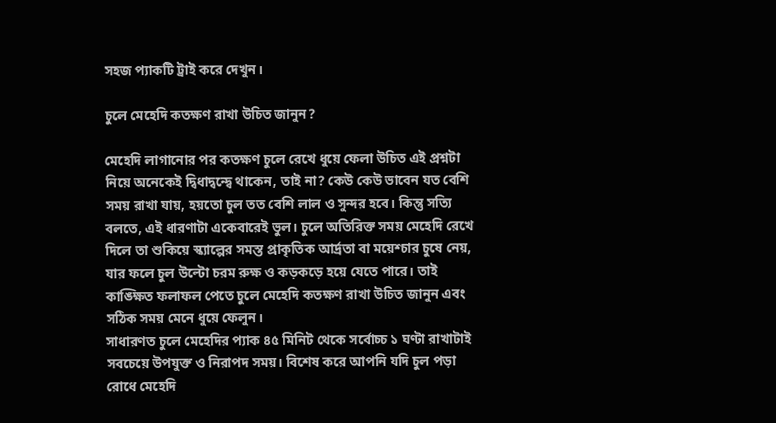সহজ প্যাকটি ট্রাই করে দেখুন।

চুলে মেহেদি কতক্ষণ রাখা উচিত জানুন?

মেহেদি লাগানোর পর কতক্ষণ চুলে রেখে ধুয়ে ফেলা উচিত এই প্রশ্নটা নিয়ে অনেকেই দ্বিধাদ্বন্দ্বে থাকেন, তাই না? কেউ কেউ ভাবেন যত বেশি সময় রাখা যায়, হয়তো চুল তত বেশি লাল ও সুন্দর হবে। কিন্তু সত্যি বলতে, এই ধারণাটা একেবারেই ভুল। চুলে অতিরিক্ত সময় মেহেদি রেখে দিলে তা শুকিয়ে স্ক্যাল্পের সমস্ত প্রাকৃতিক আর্দ্রতা বা ময়েশ্চার চুষে নেয়, যার ফলে চুল উল্টো চরম রুক্ষ ও কড়কড়ে হয়ে যেতে পারে। তাই কাঙ্ক্ষিত ফলাফল পেতে চুলে মেহেদি কতক্ষণ রাখা উচিত জানুন এবং সঠিক সময় মেনে ধুয়ে ফেলুন।
সাধারণত চুলে মেহেদির প্যাক ৪৫ মিনিট থেকে সর্বোচ্চ ১ ঘণ্টা রাখাটাই সবচেয়ে উপযুক্ত ও নিরাপদ সময়। বিশেষ করে আপনি যদি চুল পড়া রোধে মেহেদি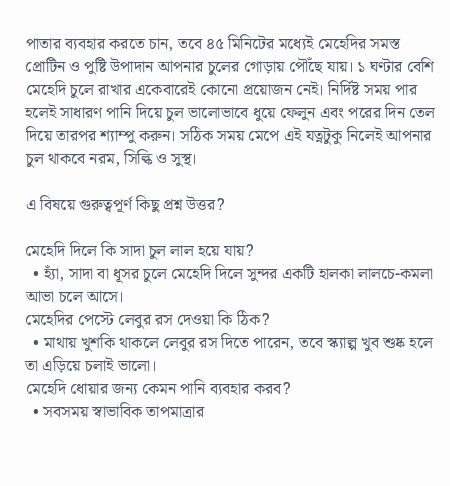পাতার ব্যবহার করতে চান, তবে ৪৫ মিনিটের মধ্যেই মেহেদির সমস্ত প্রোটিন ও পুষ্টি উপাদান আপনার চুলের গোড়ায় পৌঁছে যায়। ১ ঘণ্টার বেশি মেহেদি চুলে রাখার একেবারেই কোনো প্রয়োজন নেই। নির্দিষ্ট সময় পার হলেই সাধারণ পানি দিয়ে চুল ভালোভাবে ধুয়ে ফেলুন এবং পরের দিন তেল দিয়ে তারপর শ্যাম্পু করুন। সঠিক সময় মেপে এই যত্নটুকু নিলেই আপনার চুল থাকবে নরম, সিল্কি ও সুস্থ।

এ বিষয়ে গুরুত্বপূর্ণ কিছু প্রশ্ন উত্তর?

মেহেদি দিলে কি সাদা চুল লাল হয়ে যায়?
  • হ্যাঁ, সাদা বা ধূসর চুলে মেহেদি দিলে সুন্দর একটি হালকা লালচে-কমলা আভা চলে আসে।
মেহেদির পেস্টে লেবুর রস দেওয়া কি ঠিক?
  • মাথায় খুশকি থাকলে লেবুর রস দিতে পারেন, তবে স্ক্যাল্প খুব শুষ্ক হলে তা এড়িয়ে চলাই ভালো।
মেহেদি ধোয়ার জন্য কেমন পানি ব্যবহার করব?
  • সবসময় স্বাভাবিক তাপমাত্রার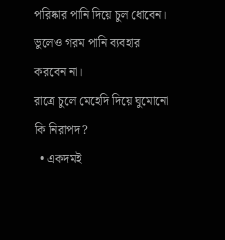পরিষ্কার পানি দিয়ে চুল ধোবেন। ভুলেও গরম পানি ব্যবহার করবেন না।
রাত্রে চুলে মেহেদি দিয়ে ঘুমোনো কি নিরাপদ?
  • একদমই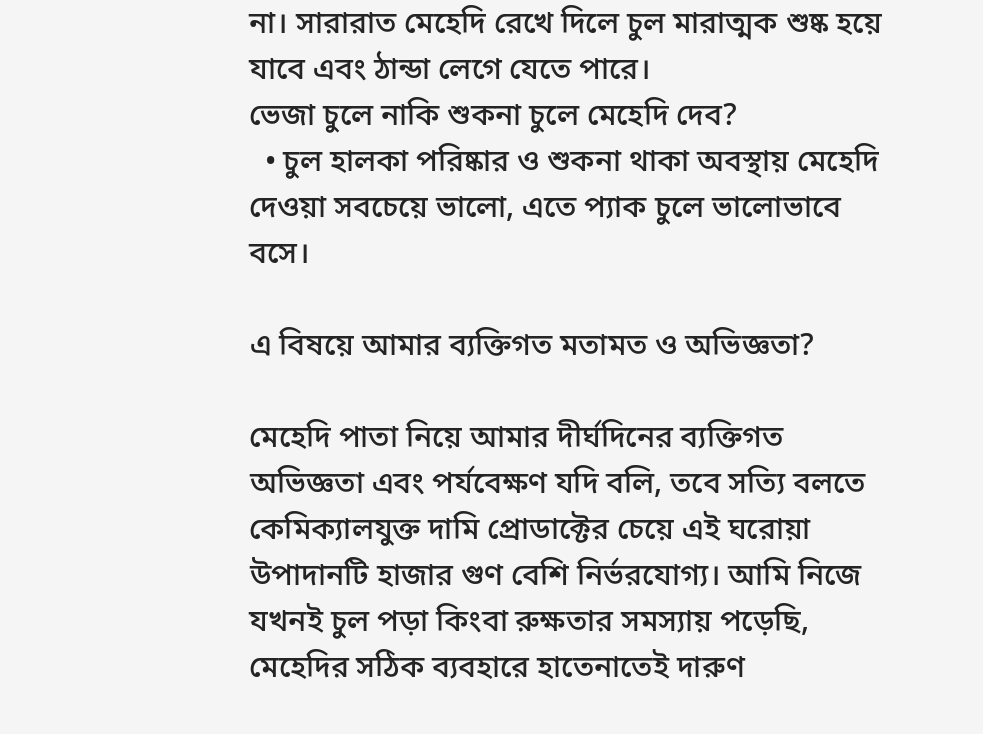না। সারারাত মেহেদি রেখে দিলে চুল মারাত্মক শুষ্ক হয়ে যাবে এবং ঠান্ডা লেগে যেতে পারে।
ভেজা চুলে নাকি শুকনা চুলে মেহেদি দেব?
  • চুল হালকা পরিষ্কার ও শুকনা থাকা অবস্থায় মেহেদি দেওয়া সবচেয়ে ভালো, এতে প্যাক চুলে ভালোভাবে বসে।

এ বিষয়ে আমার ব্যক্তিগত মতামত ও অভিজ্ঞতা?

মেহেদি পাতা নিয়ে আমার দীর্ঘদিনের ব্যক্তিগত অভিজ্ঞতা এবং পর্যবেক্ষণ যদি বলি, তবে সত্যি বলতে কেমিক্যালযুক্ত দামি প্রোডাক্টের চেয়ে এই ঘরোয়া উপাদানটি হাজার গুণ বেশি নির্ভরযোগ্য। আমি নিজে যখনই চুল পড়া কিংবা রুক্ষতার সমস্যায় পড়েছি, মেহেদির সঠিক ব্যবহারে হাতেনাতেই দারুণ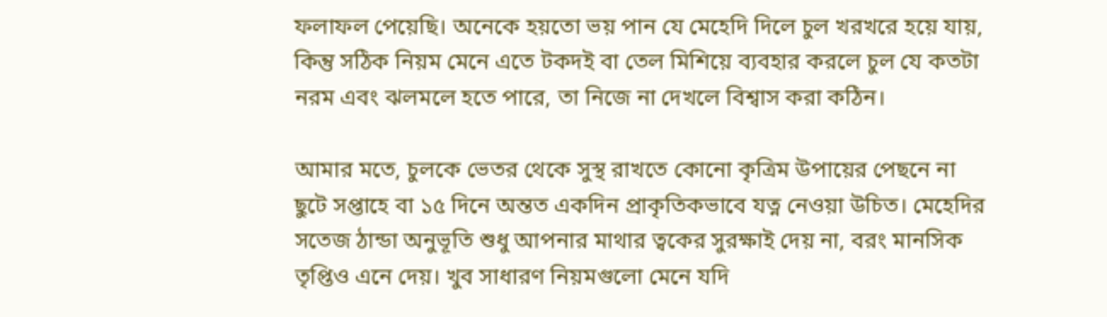ফলাফল পেয়েছি। অনেকে হয়তো ভয় পান যে মেহেদি দিলে চুল খরখরে হয়ে যায়, কিন্তু সঠিক নিয়ম মেনে এতে টকদই বা তেল মিশিয়ে ব্যবহার করলে চুল যে কতটা নরম এবং ঝলমলে হতে পারে, তা নিজে না দেখলে বিশ্বাস করা কঠিন।

আমার মতে, চুলকে ভেতর থেকে সুস্থ রাখতে কোনো কৃত্রিম উপায়ের পেছনে না ছুটে সপ্তাহে বা ১৫ দিনে অন্তত একদিন প্রাকৃতিকভাবে যত্ন নেওয়া উচিত। মেহেদির সতেজ ঠান্ডা অনুভূতি শুধু আপনার মাথার ত্বকের সুরক্ষাই দেয় না, বরং মানসিক তৃপ্তিও এনে দেয়। খুব সাধারণ নিয়মগুলো মেনে যদি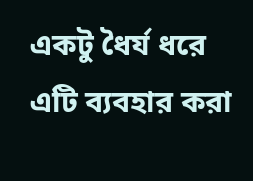একটু ধৈর্য ধরে এটি ব্যবহার করা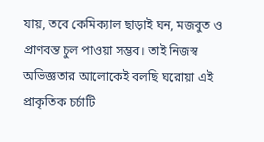যায়, তবে কেমিক্যাল ছাড়াই ঘন, মজবুত ও প্রাণবন্ত চুল পাওয়া সম্ভব। তাই নিজস্ব অভিজ্ঞতার আলোকেই বলছি ঘরোয়া এই প্রাকৃতিক চর্চাটি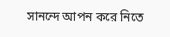সানন্দে আপন করে নিতে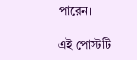পারেন।

এই পোস্টটি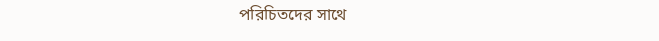পরিচিতদের সাথে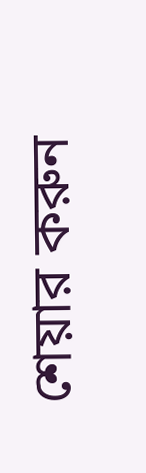শেয়ার করুন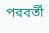পরবর্তী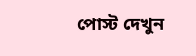পোস্ট দেখুন